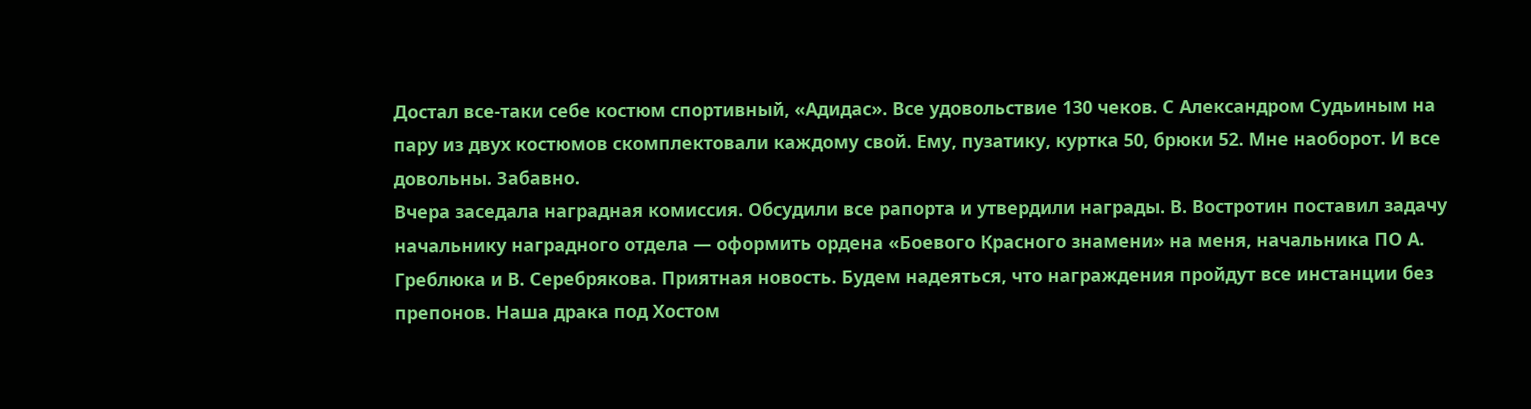Достал все-таки себе костюм спортивный, «Адидас». Все удовольствие 130 чеков. С Александром Судьиным на пару из двух костюмов скомплектовали каждому свой. Ему, пузатику, куртка 50, брюки 52. Мне наоборот. И все довольны. Забавно.
Вчера заседала наградная комиссия. Обсудили все рапорта и утвердили награды. В. Востротин поставил задачу начальнику наградного отдела — оформить ордена «Боевого Красного знамени» на меня, начальника ПО А. Греблюка и В. Серебрякова. Приятная новость. Будем надеяться, что награждения пройдут все инстанции без препонов. Наша драка под Хостом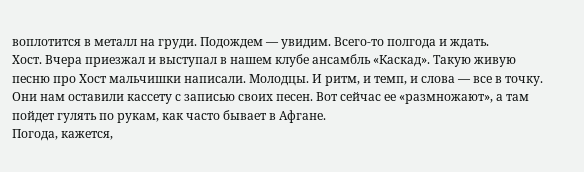воплотится в металл на груди. Подождем — увидим. Всего-то полгода и ждать.
Хост. Вчера приезжал и выступал в нашем клубе ансамбль «Каскад». Такую живую песню про Хост мальчишки написали. Молодцы. И ритм, и темп, и слова — все в точку. Они нам оставили кассету с записью своих песен. Вот сейчас ее «размножают», а там пойдет гулять по рукам, как часто бывает в Афгане.
Погода, кажется,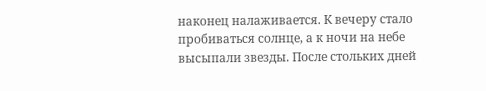наконец налаживается. К вечеру стало пробиваться солнце, а к ночи на небе высыпали звезды. После стольких дней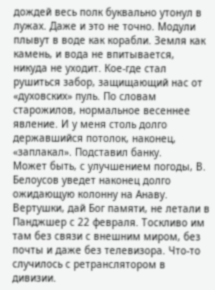дождей весь полк буквально утонул в лужах. Даже и это не точно. Модули плывут в воде как корабли. Земля как камень, и вода не впитывается, никуда не уходит. Кое-где стал рушиться забор, защищающий нас от «духовских» пуль. По словам старожилов, нормальное весеннее явление. И у меня столь долго державшийся потолок, наконец, «заплакал». Подставил банку.
Может быть, с улучшением погоды, В. Белоусов уведет наконец долго ожидающую колонну на Анаву. Вертушки, дай Бог памяти, не летали в Панджшер с 22 февраля. Тоскливо им там без связи с внешним миром, без почты и даже без телевизора. Что-то случилось с ретранслятором в дивизии.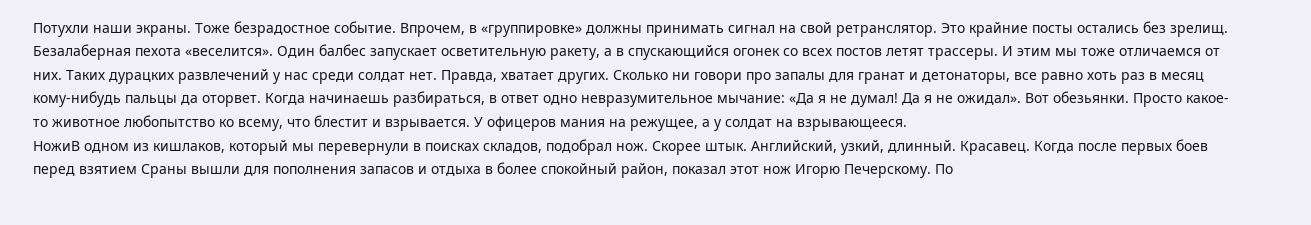Потухли наши экраны. Тоже безрадостное событие. Впрочем, в «группировке» должны принимать сигнал на свой ретранслятор. Это крайние посты остались без зрелищ.
Безалаберная пехота «веселится». Один балбес запускает осветительную ракету, а в спускающийся огонек со всех постов летят трассеры. И этим мы тоже отличаемся от них. Таких дурацких развлечений у нас среди солдат нет. Правда, хватает других. Сколько ни говори про запалы для гранат и детонаторы, все равно хоть раз в месяц кому-нибудь пальцы да оторвет. Когда начинаешь разбираться, в ответ одно невразумительное мычание: «Да я не думал! Да я не ожидал». Вот обезьянки. Просто какое-то животное любопытство ко всему, что блестит и взрывается. У офицеров мания на режущее, а у солдат на взрывающееся.
НожиВ одном из кишлаков, который мы перевернули в поисках складов, подобрал нож. Скорее штык. Английский, узкий, длинный. Красавец. Когда после первых боев перед взятием Сраны вышли для пополнения запасов и отдыха в более спокойный район, показал этот нож Игорю Печерскому. По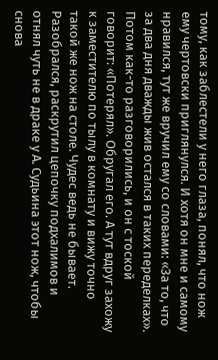тому, как заблестели у него глаза, понял, что нож ему чертовски приглянулся. И хотя он мне и самому нравился, тут же вручил ему со словами: «За то, что за два дня дважды жив остался в таких переделках». Потом как-то разговорились, и он с тоской говорит: «Потерял». Обругал его. А тут вдруг захожу к заместителю по тылу в комнату и вижу точно такой же нож на столе. Чудес ведь не бывает. Разобрался, раскрутил цепочку подхалимов и отнял чуть не в драке у А. Судьина этот нож, чтобы снова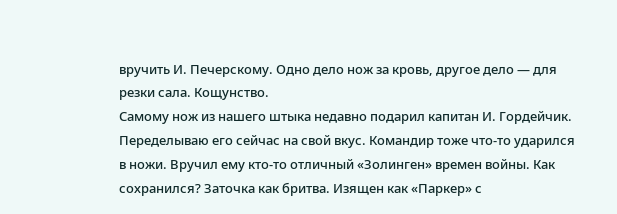вручить И. Печерскому. Одно дело нож за кровь, другое дело — для резки сала. Кощунство.
Самому нож из нашего штыка недавно подарил капитан И. Гордейчик. Переделываю его сейчас на свой вкус. Командир тоже что-то ударился в ножи. Вручил ему кто-то отличный «Золинген» времен войны. Как сохранился? Заточка как бритва. Изящен как «Паркер» с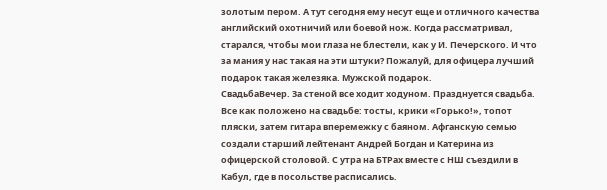золотым пером. А тут сегодня ему несут еще и отличного качества английский охотничий или боевой нож. Когда рассматривал, старался, чтобы мои глаза не блестели, как у И. Печерского. И что за мания у нас такая на эти штуки? Пожалуй, для офицера лучший подарок такая железяка. Мужской подарок.
СвадьбаВечер. За стеной все ходит ходуном. Празднуется свадьба. Все как положено на свадьбе: тосты, крики «Горько!», топот пляски, затем гитара вперемежку с баяном. Афганскую семью создали старший лейтенант Андрей Богдан и Катерина из офицерской столовой. С утра на БТРах вместе с НШ съездили в Кабул, где в посольстве расписались.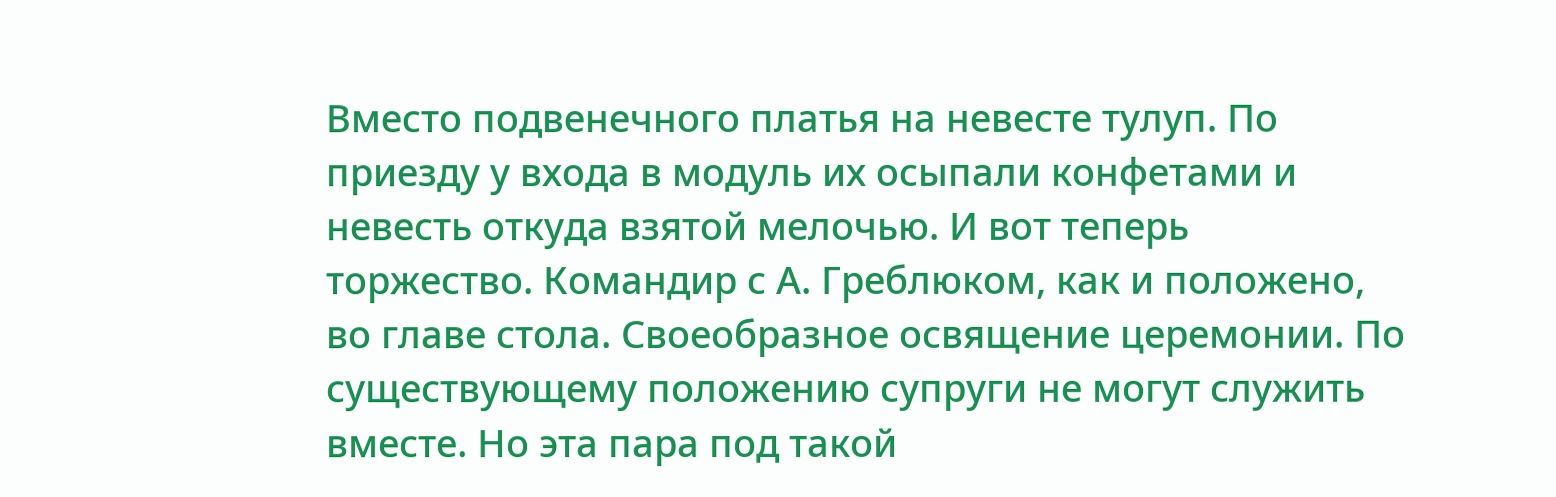Вместо подвенечного платья на невесте тулуп. По приезду у входа в модуль их осыпали конфетами и невесть откуда взятой мелочью. И вот теперь торжество. Командир с А. Греблюком, как и положено, во главе стола. Своеобразное освящение церемонии. По существующему положению супруги не могут служить вместе. Но эта пара под такой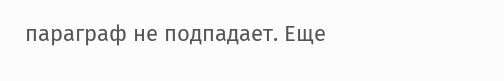параграф не подпадает. Еще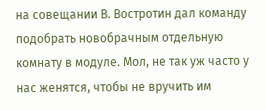на совещании В. Востротин дал команду подобрать новобрачным отдельную комнату в модуле. Мол, не так уж часто у нас женятся, чтобы не вручить им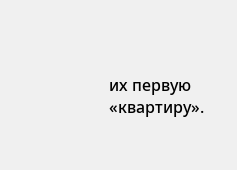их первую «квартиру».